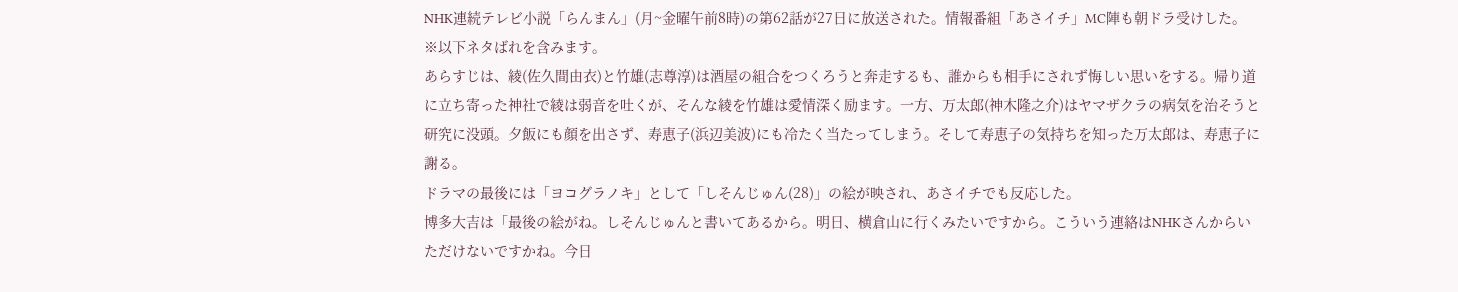NHK連続テレビ小説「らんまん」(月~金曜午前8時)の第62話が27日に放送された。情報番組「あさイチ」MC陣も朝ドラ受けした。
※以下ネタばれを含みます。
あらすじは、綾(佐久間由衣)と竹雄(志尊淳)は酒屋の組合をつくろうと奔走するも、誰からも相手にされず悔しい思いをする。帰り道に立ち寄った神社で綾は弱音を吐くが、そんな綾を竹雄は愛情深く励ます。一方、万太郎(神木隆之介)はヤマザクラの病気を治そうと研究に没頭。夕飯にも顔を出さず、寿恵子(浜辺美波)にも冷たく当たってしまう。そして寿恵子の気持ちを知った万太郎は、寿恵子に謝る。
ドラマの最後には「ヨコグラノキ」として「しそんじゅん(28)」の絵が映され、あさイチでも反応した。
博多大吉は「最後の絵がね。しそんじゅんと書いてあるから。明日、横倉山に行くみたいですから。こういう連絡はNHKさんからいただけないですかね。今日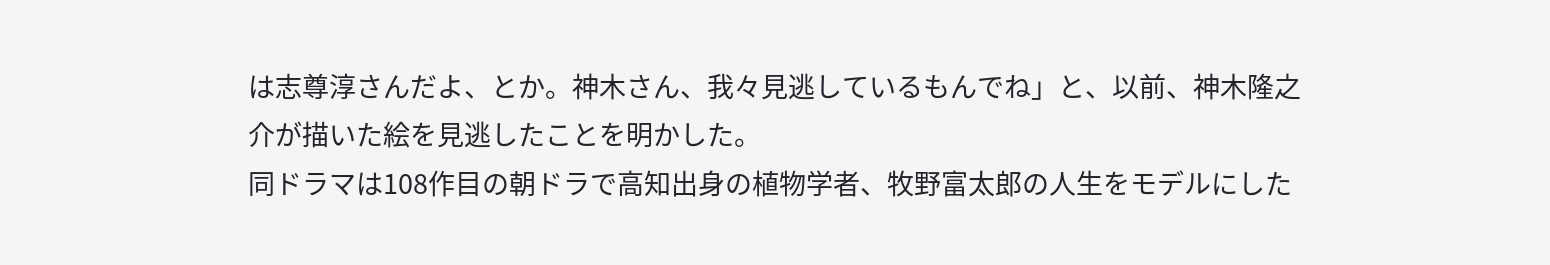は志尊淳さんだよ、とか。神木さん、我々見逃しているもんでね」と、以前、神木隆之介が描いた絵を見逃したことを明かした。
同ドラマは108作目の朝ドラで高知出身の植物学者、牧野富太郎の人生をモデルにした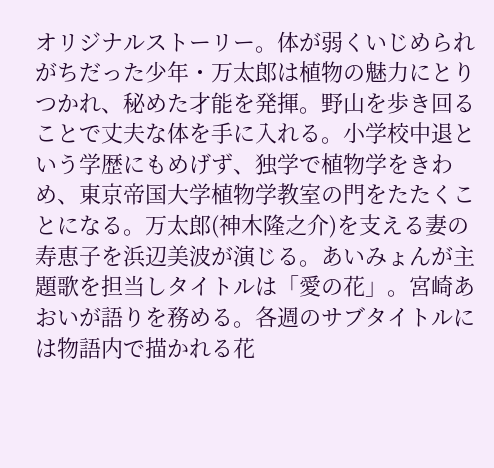オリジナルストーリー。体が弱くいじめられがちだった少年・万太郎は植物の魅力にとりつかれ、秘めた才能を発揮。野山を歩き回ることで丈夫な体を手に入れる。小学校中退という学歴にもめげず、独学で植物学をきわめ、東京帝国大学植物学教室の門をたたくことになる。万太郎(神木隆之介)を支える妻の寿恵子を浜辺美波が演じる。あいみょんが主題歌を担当しタイトルは「愛の花」。宮崎あおいが語りを務める。各週のサブタイトルには物語内で描かれる花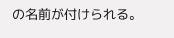の名前が付けられる。